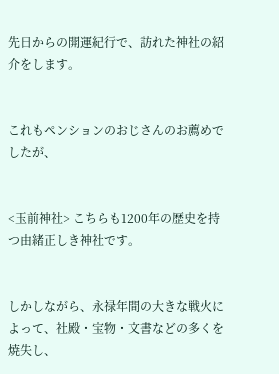先日からの開運紀行で、訪れた神社の紹介をします。


これもペンションのおじさんのお薦めでしたが、


<玉前神社> こちらも1200年の歴史を持つ由緒正しき神社です。


しかしながら、永禄年間の大きな戦火によって、社殿・宝物・文書などの多くを焼失し、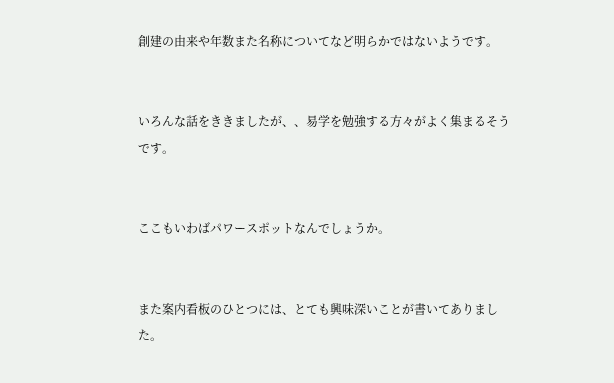創建の由来や年数また名称についてなど明らかではないようです。


いろんな話をききましたが、、易学を勉強する方々がよく集まるそうです。


ここもいわばパワースポットなんでしょうか。


また案内看板のひとつには、とても興味深いことが書いてありました。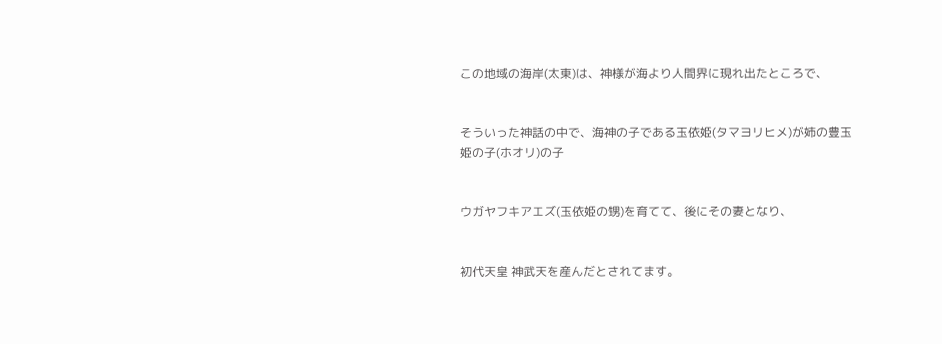この地域の海岸(太東)は、神様が海より人間界に現れ出たところで、


そういった神話の中で、海神の子である玉依姫(タマヨリヒメ)が姉の豊玉姫の子(ホオリ)の子


ウガヤフキアエズ(玉依姫の甥)を育てて、後にその妻となり、


初代天皇 神武天を産んだとされてます。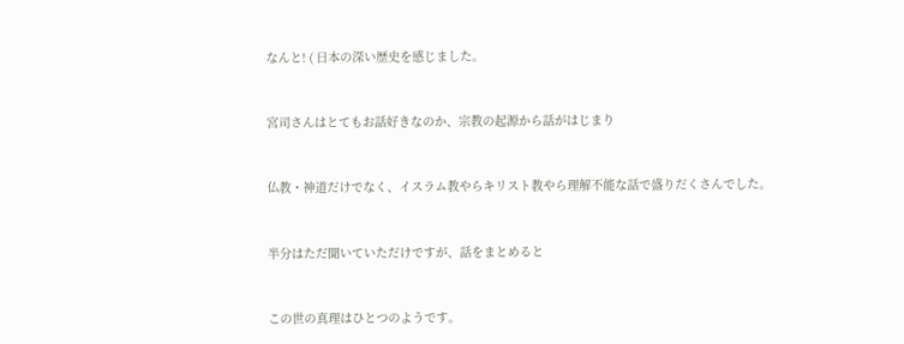なんと! ( 日本の深い歴史を感じました。


宮司さんはとてもお話好きなのか、宗教の起源から話がはじまり


仏教・神道だけでなく、イスラム教やらキリスト教やら理解不能な話で盛りだくさんでした。


半分はただ聞いていただけですが、話をまとめると


この世の真理はひとつのようです。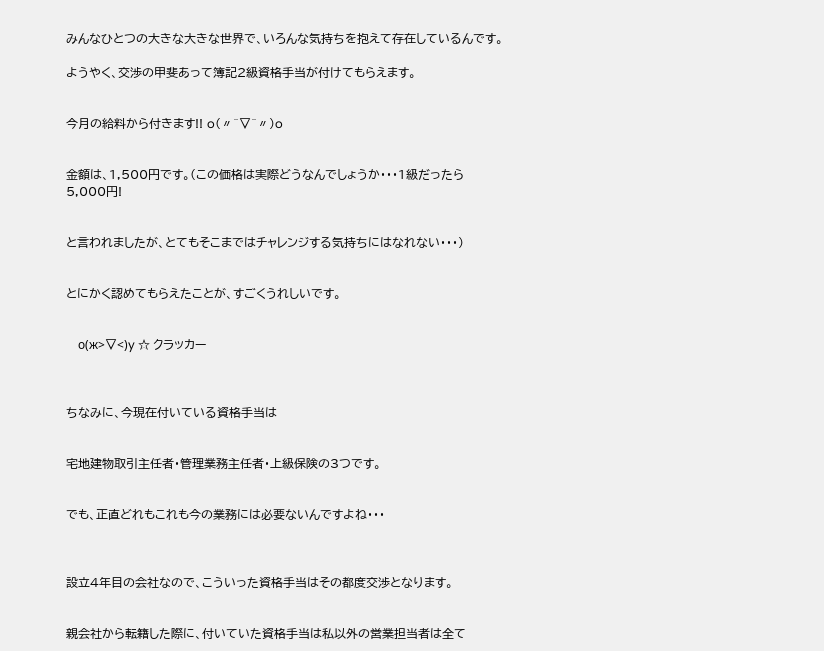みんなひとつの大きな大きな世界で、いろんな気持ちを抱えて存在しているんです。

ようやく、交渉の甲斐あって簿記2級資格手当が付けてもらえます。


今月の給料から付きます!! o(〃^▽^〃)o


金額は、1,500円です。(この価格は実際どうなんでしょうか・・・1級だったら5,000円!


と言われましたが、とてもそこまではチャレンジする気持ちにはなれない・・・)


とにかく認めてもらえたことが、すごくうれしいです。


    о(ж>▽<)y ☆ クラッカー



ちなみに、今現在付いている資格手当は


宅地建物取引主任者・管理業務主任者・上級保険の3つです。


でも、正直どれもこれも今の業務には必要ないんですよね・・・



設立4年目の会社なので、こういった資格手当はその都度交渉となります。


親会社から転籍した際に、付いていた資格手当は私以外の営業担当者は全て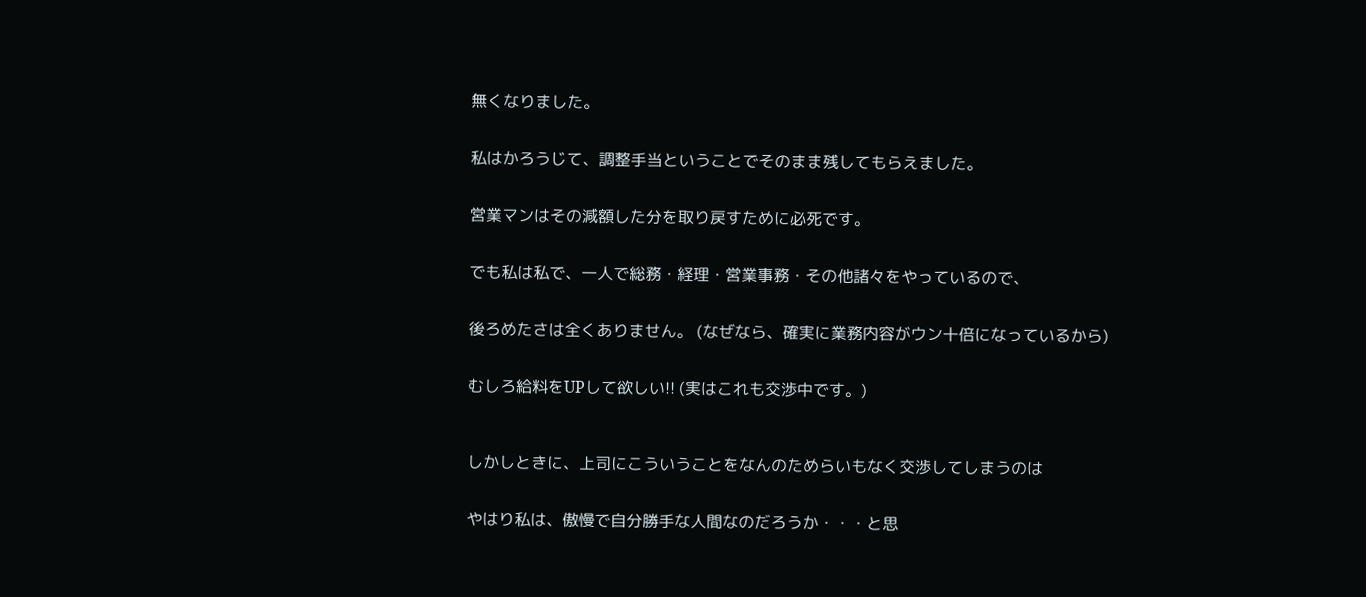無くなりました。


私はかろうじて、調整手当ということでそのまま残してもらえました。


営業マンはその減額した分を取り戻すために必死です。


でも私は私で、一人で総務・経理・営業事務・その他諸々をやっているので、


後ろめたさは全くありません。 (なぜなら、確実に業務内容がウン十倍になっているから)


むしろ給料をUPして欲しい!! (実はこれも交渉中です。)



しかしときに、上司にこういうことをなんのためらいもなく交渉してしまうのは


やはり私は、傲慢で自分勝手な人間なのだろうか・・・と思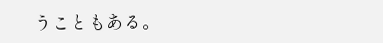うこともある。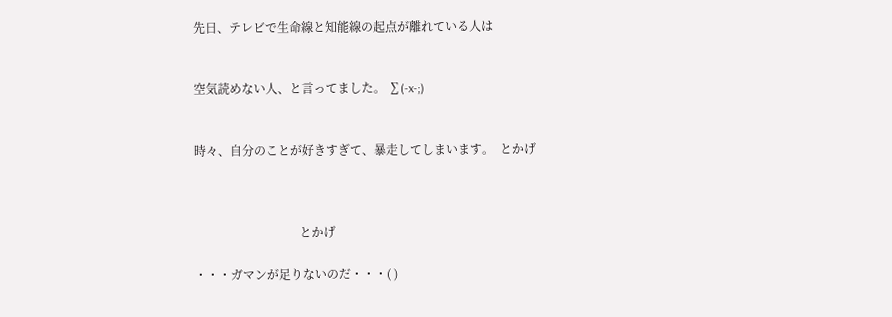先日、テレビで生命線と知能線の起点が離れている人は


空気読めない人、と言ってました。 ∑(-x-;)


時々、自分のことが好きすぎて、暴走してしまいます。  とかげ



                                   とかげ

・・・ガマンが足りないのだ・・・( )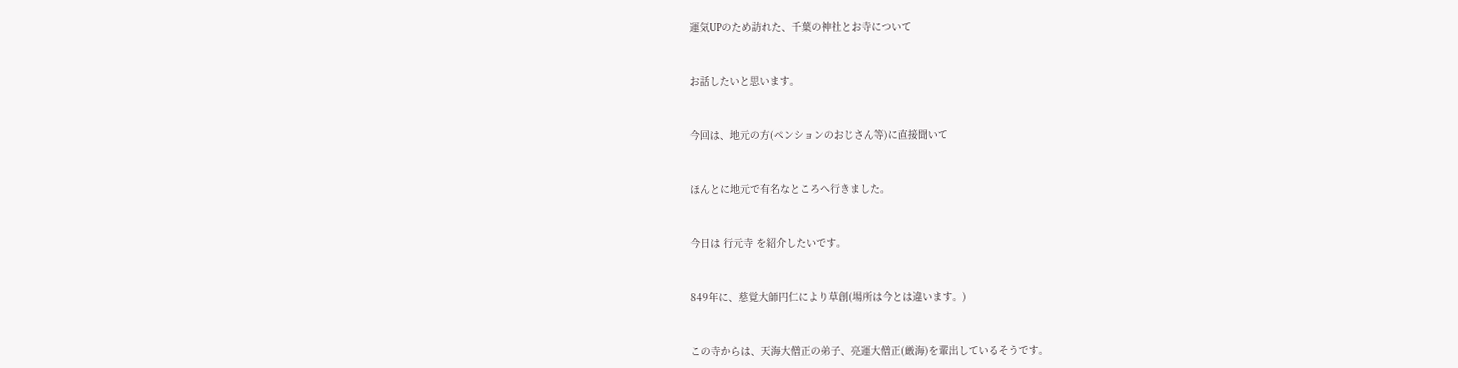運気UPのため訪れた、千葉の神社とお寺について


お話したいと思います。


今回は、地元の方(ペンションのおじさん等)に直接聞いて


ほんとに地元で有名なところへ行きました。


今日は 行元寺 を紹介したいです。


849年に、慈覚大師円仁により草創(場所は今とは違います。)


この寺からは、天海大僧正の弟子、亮運大僧正(厳海)を輩出しているそうです。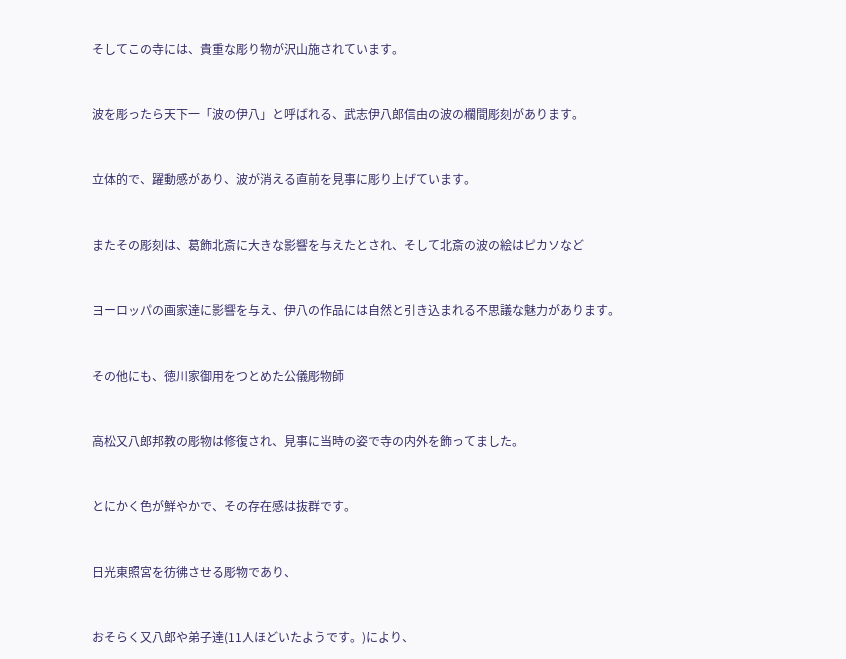そしてこの寺には、貴重な彫り物が沢山施されています。


波を彫ったら天下一「波の伊八」と呼ばれる、武志伊八郎信由の波の欄間彫刻があります。


立体的で、躍動感があり、波が消える直前を見事に彫り上げています。


またその彫刻は、葛飾北斎に大きな影響を与えたとされ、そして北斎の波の絵はピカソなど


ヨーロッパの画家達に影響を与え、伊八の作品には自然と引き込まれる不思議な魅力があります。


その他にも、徳川家御用をつとめた公儀彫物師


高松又八郎邦教の彫物は修復され、見事に当時の姿で寺の内外を飾ってました。


とにかく色が鮮やかで、その存在感は抜群です。


日光東照宮を彷彿させる彫物であり、


おそらく又八郎や弟子達(11人ほどいたようです。)により、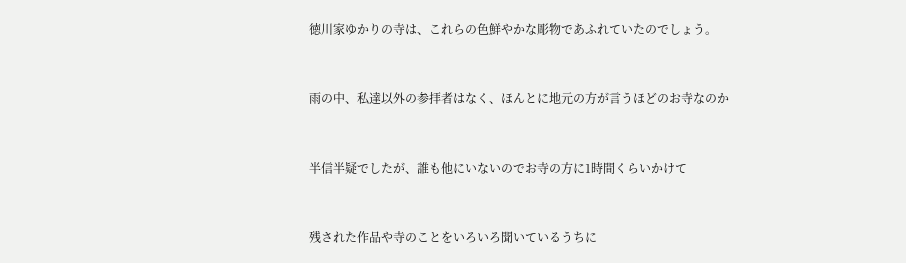徳川家ゆかりの寺は、これらの色鮮やかな彫物であふれていたのでしょう。


雨の中、私達以外の参拝者はなく、ほんとに地元の方が言うほどのお寺なのか


半信半疑でしたが、誰も他にいないのでお寺の方に1時間くらいかけて


残された作品や寺のことをいろいろ聞いているうちに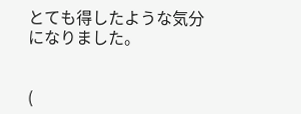とても得したような気分になりました。


(